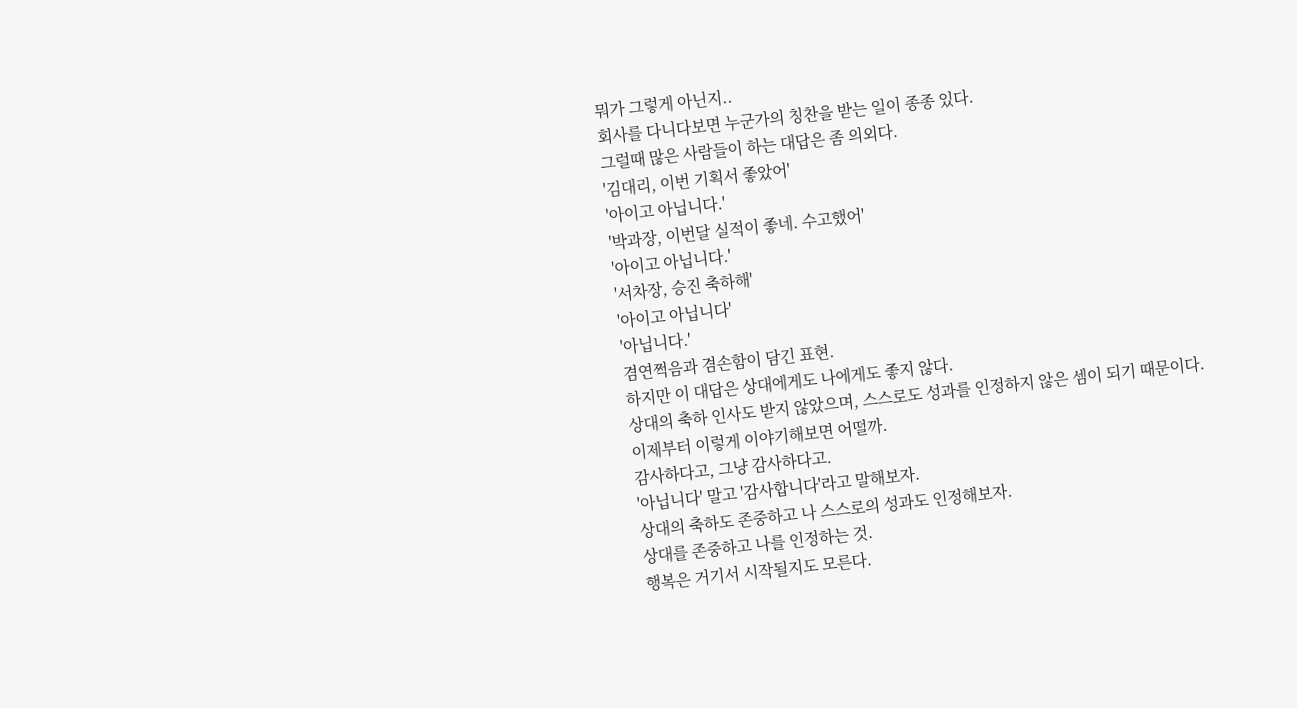뭐가 그렇게 아닌지..
회사를 다니다보면 누군가의 칭찬을 받는 일이 종종 있다.
그럴때 많은 사람들이 하는 대답은 좀 의외다.
'김대리, 이번 기획서 좋았어'
'아이고 아닙니다.'
'박과장, 이번달 실적이 좋네. 수고했어'
'아이고 아닙니다.'
'서차장, 승진 축하해'
'아이고 아닙니다'
'아닙니다.'
겸연쩍음과 겸손함이 담긴 표현.
하지만 이 대답은 상대에게도 나에게도 좋지 않다.
상대의 축하 인사도 받지 않았으며, 스스로도 성과를 인정하지 않은 셈이 되기 때문이다.
이제부터 이렇게 이야기해보면 어떨까.
감사하다고, 그냥 감사하다고.
'아닙니다' 말고 '감사합니다'라고 말해보자.
상대의 축하도 존중하고 나 스스로의 성과도 인정해보자.
상대를 존중하고 나를 인정하는 것.
행복은 거기서 시작될지도 모른다.